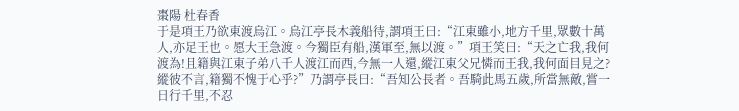棗陽 杜春香
于是項王乃欲東渡烏江。烏江亭長木義船待,謂項王曰:“江東雖小,地方千里,眾數十萬人,亦足王也。愿大王急渡。今獨臣有船,漢軍至,無以渡。”項王笑曰:“天之亡我,我何渡為!且籍與江東子弟八千人渡江而西,今無一人還,縱江東父兄憐而王我,我何面目見之?縱彼不言,籍獨不愧于心乎?”乃謂亭長曰:“吾知公長者。吾騎此馬五歲,所當無敵,嘗一日行千里,不忍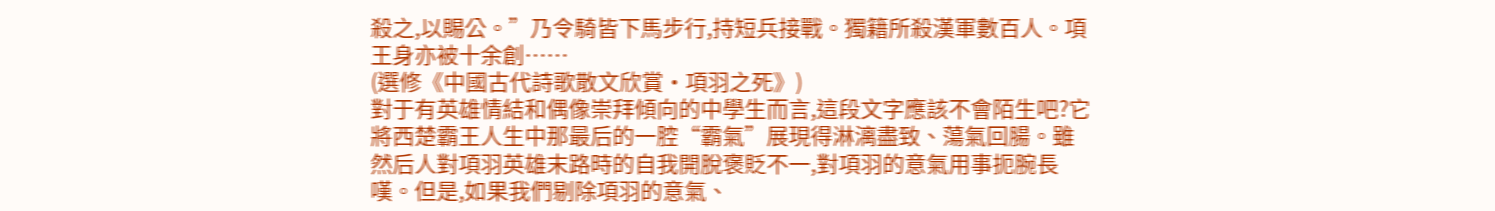殺之,以賜公。”乃令騎皆下馬步行,持短兵接戰。獨籍所殺漢軍數百人。項王身亦被十余創……
(選修《中國古代詩歌散文欣賞·項羽之死》)
對于有英雄情結和偶像崇拜傾向的中學生而言,這段文字應該不會陌生吧?它將西楚霸王人生中那最后的一腔“霸氣”展現得淋漓盡致、蕩氣回腸。雖然后人對項羽英雄末路時的自我開脫褒貶不一,對項羽的意氣用事扼腕長嘆。但是,如果我們剔除項羽的意氣、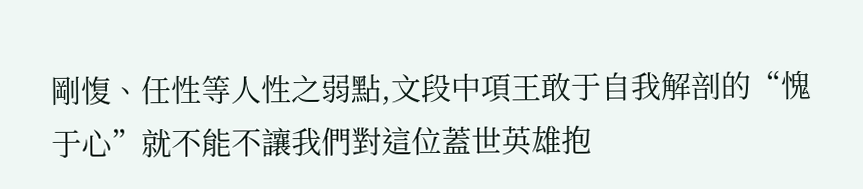剛愎、任性等人性之弱點,文段中項王敢于自我解剖的“愧于心”就不能不讓我們對這位蓋世英雄抱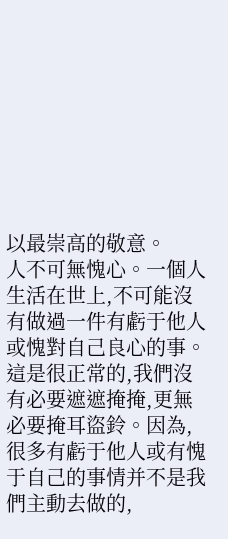以最崇高的敬意。
人不可無愧心。一個人生活在世上,不可能沒有做過一件有虧于他人或愧對自己良心的事。這是很正常的,我們沒有必要遮遮掩掩,更無必要掩耳盜鈴。因為,很多有虧于他人或有愧于自己的事情并不是我們主動去做的,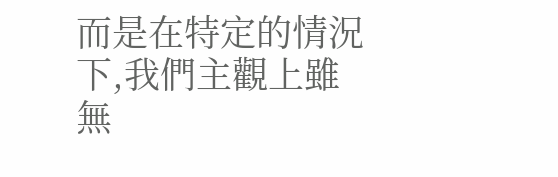而是在特定的情況下,我們主觀上雖無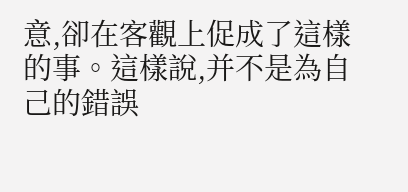意,卻在客觀上促成了這樣的事。這樣說,并不是為自己的錯誤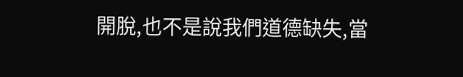開脫,也不是說我們道德缺失,當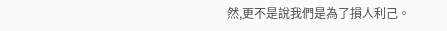然,更不是說我們是為了損人利己。